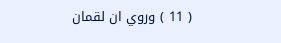( 11 ) وروي ان لقمان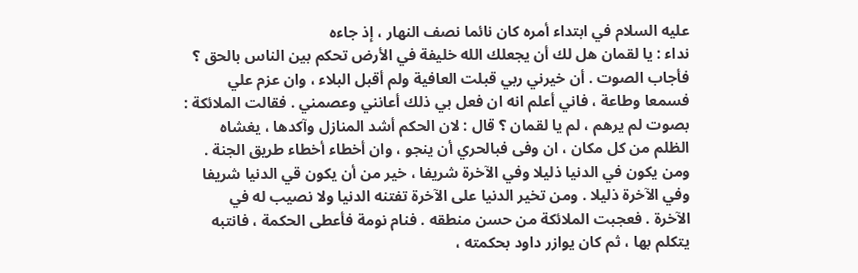عليه السلام في ابتداء أمره كان نائما نصف النهار ، إذ جاءه
نداء : يا لقمان هل لك أن يجعلك الله خليفة في الأرض تحكم بين الناس بالحق ؟
فأجاب الصوت . أن خيرني ربي قبلت العافية ولم أقبل البلاء ، وان عزم علي
فسمعا وطاعة ، فاني أعلم انه ان فعل بي ذلك أعانني وعصمني . فقالت الملائكة :
بصوت لم يرهم ، لم يا لقمان ؟ قال : لان الحكم أشد المنازل وآكدها ، يغشاه
الظلم من كل مكان ، ان وفى فبالحري أن ينجو ، وان أخطاء أخطاء طريق الجنة .
ومن يكون في الدنيا ذليلا وفي الآخرة شريفا ، خير من أن يكون قي الدنيا شريفا
وفي الآخرة ذليلا . ومن تخير الدنيا على الآخرة تفتنه الدنيا ولا نصيب له في
الآخرة . فعجبت الملائكة من حسن منطقه . فنام نومة فأعطى الحكمة ، فانتبه
يتكلم بها ، ثم كان يوازر داود بحكمته ،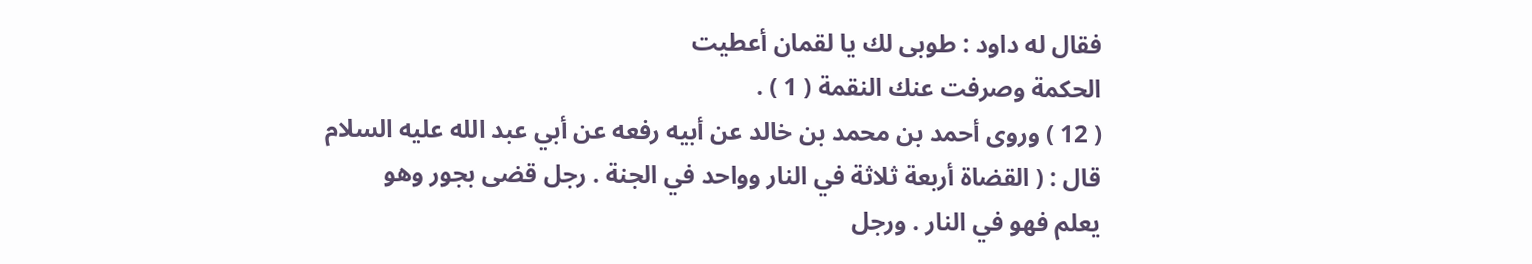فقال له داود : طوبى لك يا لقمان أعطيت
الحكمة وصرفت عنك النقمة ( 1 ) .
( 12 ) وروى أحمد بن محمد بن خالد عن أبيه رفعه عن أبي عبد الله عليه السلام
قال : ( القضاة أربعة ثلاثة في النار وواحد في الجنة . رجل قضى بجور وهو
يعلم فهو في النار . ورجل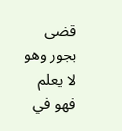قضى بجور وهو لا يعلم فهو في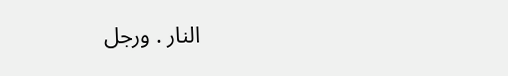النار . ورجل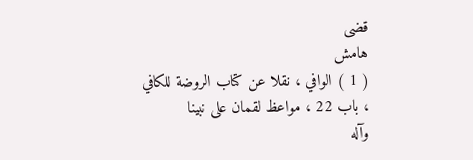قضى
هامش
( 1 ) الوافي ، نقلا عن كتاب الروضة للكافي ، باب 22 ، مواعظ لقمان على نبينا
وآله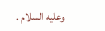وعليه السلام .